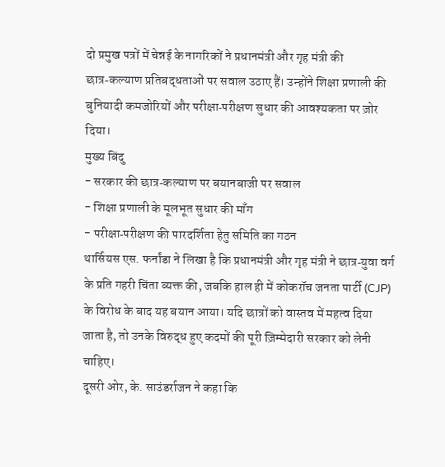दो प्रमुख पत्रों में चेन्नई के नागरिकों ने प्रधानमंत्री और गृह मंत्री की छात्र‑कल्याण प्रतिबद्धताओं पर सवाल उठाए हैं। उन्होंने शिक्षा प्रणाली की बुनियादी कमजोरियों और परीक्षा‑परीक्षण सुधार की आवश्यकता पर ज़ोर दिया।
मुख्य बिंदु
- सरकार की छात्र‑कल्याण पर बयानबाजी पर सवाल
- शिक्षा प्रणाली के मूलभूत सुधार की माँग
- परीक्षा‑परीक्षण की पारदर्शिता हेतु समिति का गठन
थार्सियस एस. फर्नांडा ने लिखा है कि प्रधानमंत्री और गृह मंत्री ने छात्र‑युवा वर्ग के प्रति गहरी चिंता व्यक्त की, जबकि हाल ही में कोकरॉच जनता पार्टी (CJP) के विरोध के बाद यह बयान आया। यदि छात्रों को वास्तव में महत्व दिया जाता है, तो उनके विरुद्ध हुए कदमों की पूरी ज़िम्मेदारी सरकार को लेनी चाहिए।
दूसरी ओर, के. साउंडर्राजन ने कहा कि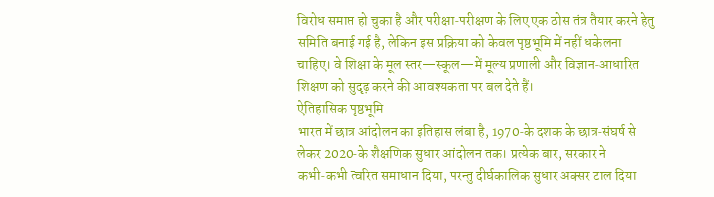विरोध समाप्त हो चुका है और परीक्षा‑परीक्षण के लिए एक ठोस तंत्र तैयार करने हेतु समिति बनाई गई है, लेकिन इस प्रक्रिया को केवल पृष्ठभूमि में नहीं धकेलना चाहिए। वे शिक्षा के मूल स्तर—स्कूल—में मूल्य प्रणाली और विज्ञान‑आधारित शिक्षण को सुदृढ़ करने की आवश्यकता पर बल देते हैं।
ऐतिहासिक पृष्ठभूमि
भारत में छात्र आंदोलन का इतिहास लंबा है, 1970‑के दशक के छात्र‑संघर्ष से लेकर 2020‑के शैक्षणिक सुधार आंदोलन तक। प्रत्येक बार, सरकार ने कभी‑कभी त्वरित समाधान दिया, परन्तु दीर्घकालिक सुधार अक्सर टाल दिया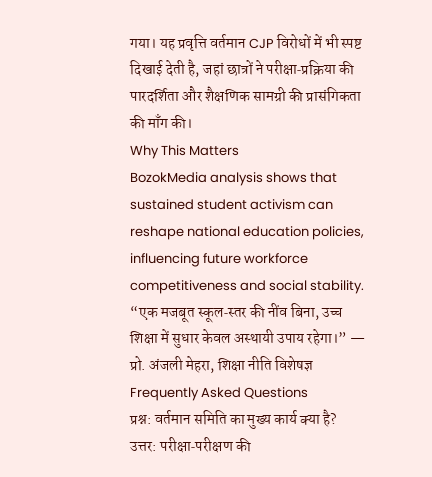गया। यह प्रवृत्ति वर्तमान CJP विरोधों में भी स्पष्ट दिखाई देती है, जहां छात्रों ने परीक्षा‑प्रक्रिया की पारदर्शिता और शैक्षणिक सामग्री की प्रासंगिकता की माँग की।
Why This Matters
BozokMedia analysis shows that sustained student activism can reshape national education policies, influencing future workforce competitiveness and social stability.
“एक मजबूत स्कूल‑स्तर की नींव बिना, उच्च शिक्षा में सुधार केवल अस्थायी उपाय रहेगा।” — प्रो. अंजली मेहरा, शिक्षा नीति विशेषज्ञ
Frequently Asked Questions
प्रश्न: वर्तमान समिति का मुख्य कार्य क्या है?
उत्तर: परीक्षा‑परीक्षण की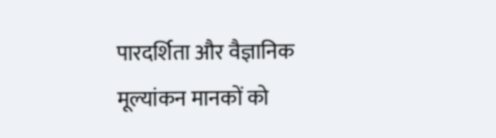पारदर्शिता और वैज्ञानिक मूल्यांकन मानकों को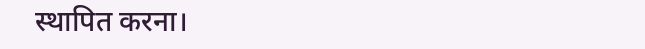स्थापित करना।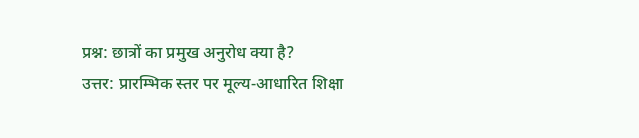प्रश्न: छात्रों का प्रमुख अनुरोध क्या है?
उत्तर: प्रारम्भिक स्तर पर मूल्य‑आधारित शिक्षा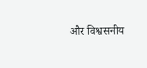और विश्वसनीय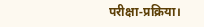परीक्षा‑प्रक्रिया।